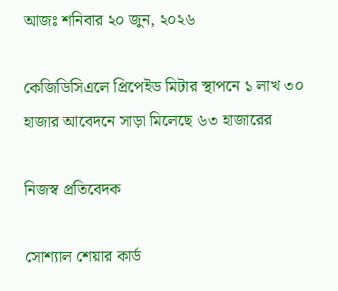আজঃ শনিবার ২০ জুন, ২০২৬

কেজিডিসিএলে প্রিপেইড মিটার স্থাপনে ১ লাখ ৩০ হাজার আবেদনে সাড়া মিলেছে ৬৩ হাজারের

নিজস্ব প্রতিবেদক

সোশ্যাল শেয়ার কার্ড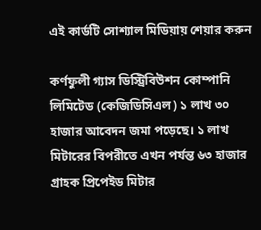এই কার্ডটি সোশ্যাল মিডিয়ায় শেয়ার করুন

কর্ণফুলী গ্যাস ডিস্ট্রিবিউশন কোম্পানি লিমিটেড (কেজিডিসিএল) ১ লাখ ৩০ হাজার আবেদন জমা পড়েছে। ১ লাখ মিটারের বিপরীতে এখন পর্যন্ত ৬৩ হাজার গ্রাহক প্রিপেইড মিটার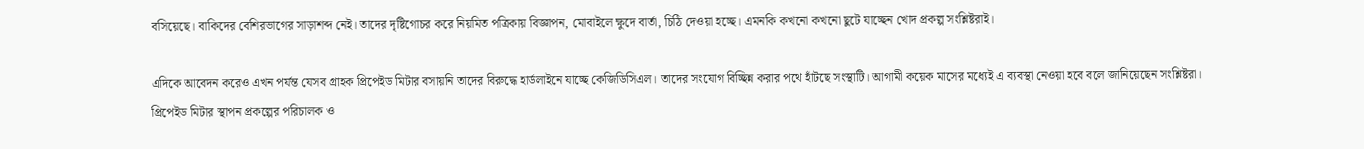বসিয়েছে। বাকিদের বেশিরভাগের সাড়াশব্দ নেই। তাদের দৃষ্টিগোচর করে নিয়মিত পত্রিকায় বিজ্ঞাপন, মোবাইলে ক্ষুদে বার্তা, চিঠি দেওয়া হচ্ছে। এমনকি কখনো কখনো ছুটে যাচ্ছেন খোদ প্রকল্প সংশ্লিষ্টরাই।

এদিকে আবেদন করেও এখন পর্যন্ত যেসব গ্রাহক প্রিপেইড মিটার বসায়নি তাদের বিরুদ্ধে হার্ডলাইনে যাচ্ছে কেজিডিসিএল। তাদের সংযোগ বিচ্ছিন্ন করার পথে হাঁটছে সংস্থাটি। আগামী কয়েক মাসের মধ্যেই এ ব্যবস্থা নেওয়া হবে বলে জানিয়েছেন সংশ্লিষ্টরা।
প্রিপেইড মিটার স্থাপন প্রকল্পের পরিচালক ও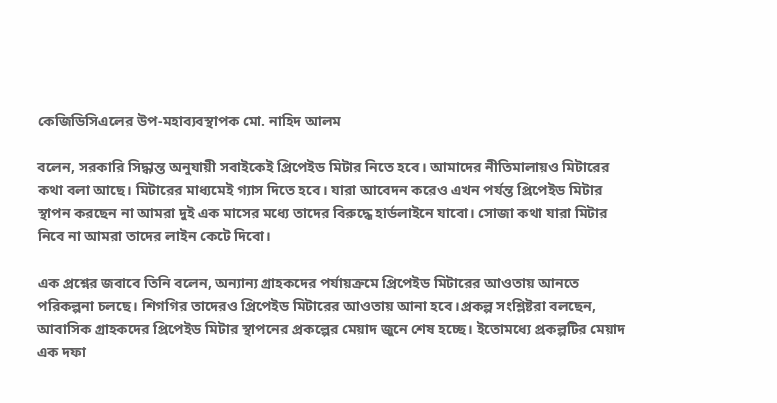কেজিডিসিএলের উপ-মহাব্যবস্থাপক মো. নাহিদ আলম

বলেন, সরকারি সিদ্ধান্ত অনুযায়ী সবাইকেই প্রিপেইড মিটার নিতে হবে। আমাদের নীতিমালায়ও মিটারের কথা বলা আছে। মিটারের মাধ্যমেই গ্যাস দিতে হবে। যারা আবেদন করেও এখন পর্যন্ত প্রিপেইড মিটার স্থাপন করছেন না আমরা দুই এক মাসের মধ্যে তাদের বিরুদ্ধে হার্ডলাইনে যাবো। সোজা কথা যারা মিটার নিবে না আমরা তাদের লাইন কেটে দিবো।

এক প্রশ্নের জবাবে তিনি বলেন, অন্যান্য গ্রাহকদের পর্যায়ক্রমে প্রিপেইড মিটারের আওতায় আনতে পরিকল্পনা চলছে। শিগগির তাদেরও প্রিপেইড মিটারের আওতায় আনা হবে।প্রকল্প সংশ্লিষ্টরা বলছেন, আবাসিক গ্রাহকদের প্রিপেইড মিটার স্থাপনের প্রকল্পের মেয়াদ জুনে শেষ হচ্ছে। ইতোমধ্যে প্রকল্পটির মেয়াদ এক দফা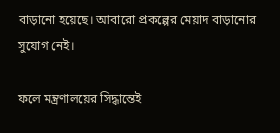বাড়ানো হয়েছে। আবারো প্রকল্পের মেয়াদ বাড়ানোর সুযোগ নেই।

ফলে মন্ত্রণালয়ের সিদ্ধান্তেই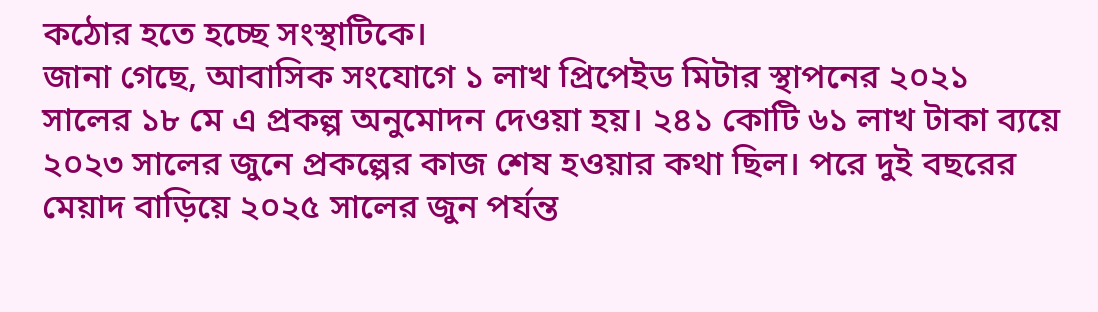কঠোর হতে হচ্ছে সংস্থাটিকে।
জানা গেছে, আবাসিক সংযোগে ১ লাখ প্রিপেইড মিটার স্থাপনের ২০২১ সালের ১৮ মে এ প্রকল্প অনুমোদন দেওয়া হয়। ২৪১ কোটি ৬১ লাখ টাকা ব্যয়ে ২০২৩ সালের জুনে প্রকল্পের কাজ শেষ হওয়ার কথা ছিল। পরে দুই বছরের মেয়াদ বাড়িয়ে ২০২৫ সালের জুন পর্যন্ত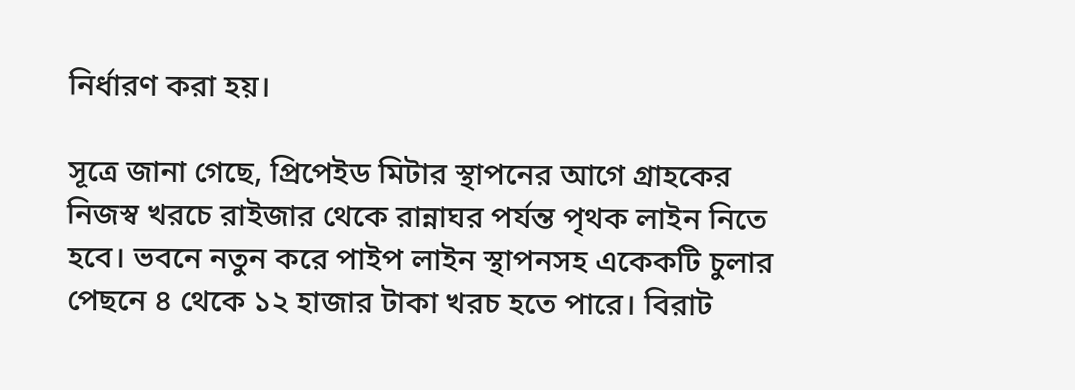নির্ধারণ করা হয়।

সূত্রে জানা গেছে, প্রিপেইড মিটার স্থাপনের আগে গ্রাহকের নিজস্ব খরচে রাইজার থেকে রান্নাঘর পর্যন্ত পৃথক লাইন নিতে হবে। ভবনে নতুন করে পাইপ লাইন স্থাপনসহ একেকটি চুলার পেছনে ৪ থেকে ১২ হাজার টাকা খরচ হতে পারে। বিরাট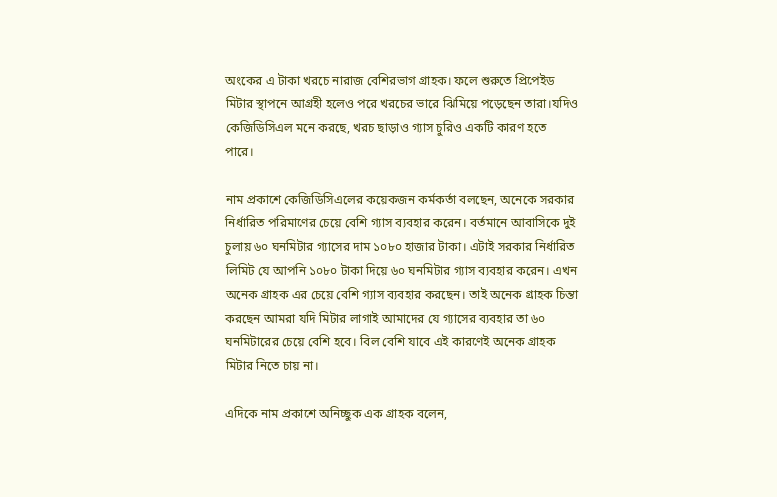অংকের এ টাকা খরচে নারাজ বেশিরভাগ গ্রাহক। ফলে শুরুতে প্রিপেইড মিটার স্থাপনে আগ্রহী হলেও পরে খরচের ভারে ঝিমিয়ে পড়েছেন তারা।যদিও কেজিডিসিএল মনে করছে, খরচ ছাড়াও গ্যাস চুরিও একটি কারণ হতে পারে।

নাম প্রকাশে কেজিডিসিএলের কয়েকজন কর্মকর্তা বলছেন, অনেকে সরকার নির্ধারিত পরিমাণের চেয়ে বেশি গ্যাস ব্যবহার করেন। বর্তমানে আবাসিকে দুই চুলায় ৬০ ঘনমিটার গ্যাসের দাম ১০৮০ হাজার টাকা। এটাই সরকার নির্ধারিত লিমিট যে আপনি ১০৮০ টাকা দিয়ে ৬০ ঘনমিটার গ্যাস ব্যবহার করেন। এখন অনেক গ্রাহক এর চেয়ে বেশি গ্যাস ব্যবহার করছেন। তাই অনেক গ্রাহক চিন্তা করছেন আমরা যদি মিটার লাগাই আমাদের যে গ্যাসের ব্যবহার তা ৬০ ঘনমিটারের চেয়ে বেশি হবে। বিল বেশি যাবে এই কারণেই অনেক গ্রাহক মিটার নিতে চায় না।

এদিকে নাম প্রকাশে অনিচ্ছুক এক গ্রাহক বলেন,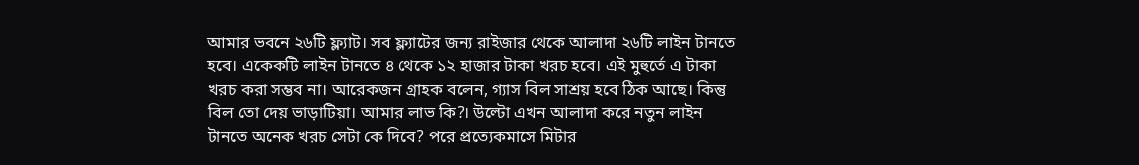আমার ভবনে ২৬টি ফ্ল্যাট। সব ফ্ল্যাটের জন্য রাইজার থেকে আলাদা ২৬টি লাইন টানতে হবে। একেকটি লাইন টানতে ৪ থেকে ১২ হাজার টাকা খরচ হবে। এই মুহুর্তে এ টাকা খরচ করা সম্ভব না। আরেকজন গ্রাহক বলেন, গ্যাস বিল সাশ্রয় হবে ঠিক আছে। কিন্তু বিল তো দেয় ভাড়াটিয়া। আমার লাভ কি?। উল্টো এখন আলাদা করে নতুন লাইন টানতে অনেক খরচ সেটা কে দিবে? পরে প্রত্যেকমাসে মিটার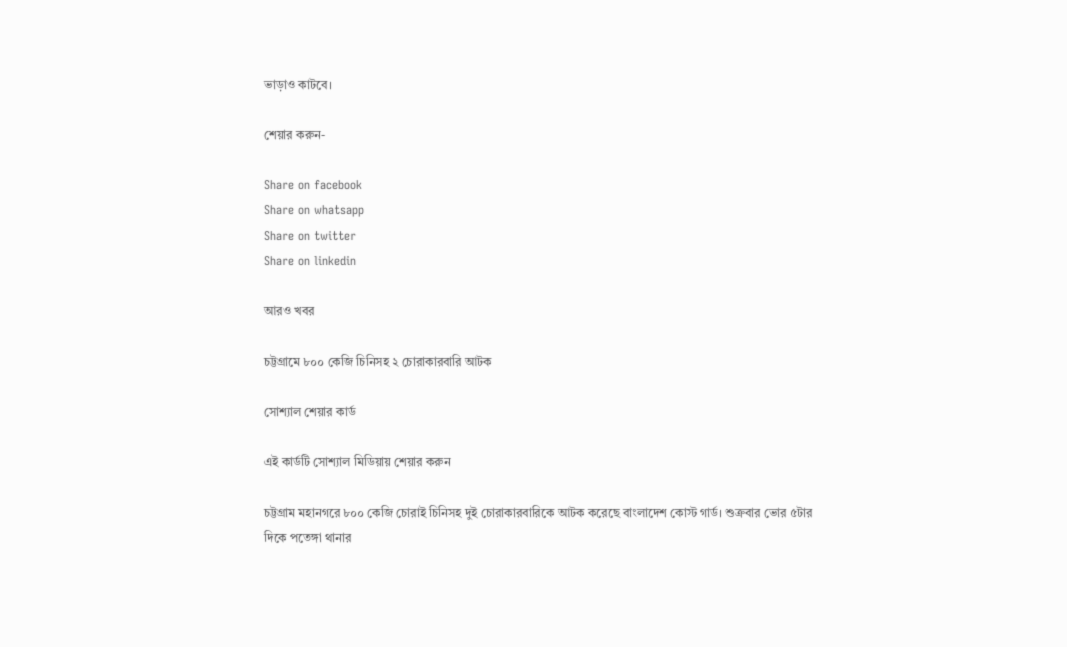ভাড়াও কাটবে।

শেয়ার করুন-

Share on facebook
Share on whatsapp
Share on twitter
Share on linkedin

আরও খবর

চট্টগ্রামে ৮০০ কেজি চিনিসহ ২ চোরাকারবারি আটক

সোশ্যাল শেয়ার কার্ড

এই কার্ডটি সোশ্যাল মিডিয়ায় শেয়ার করুন

চট্টগ্রাম মহানগরে ৮০০ কেজি চোরাই চিনিসহ দুই চোরাকারবারিকে আটক করেছে বাংলাদেশ কোস্ট গার্ড। শুক্রবার ভোর ৫টার দিকে পতেঙ্গা থানার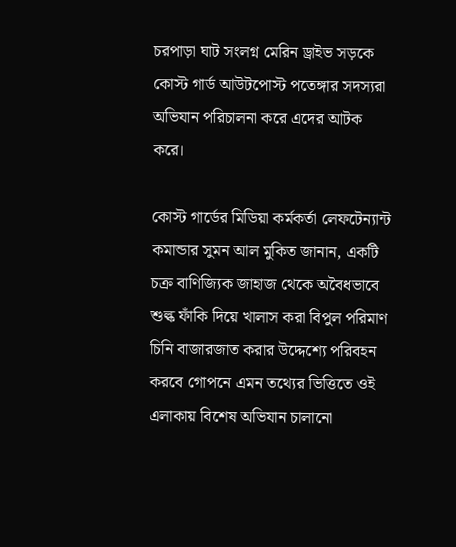চরপাড়া ঘাট সংলগ্ন মেরিন ড্রাইভ সড়কে কোস্ট গার্ড আউটপোস্ট পতেঙ্গার সদস্যরা অভিযান পরিচালনা করে এদের আটক করে।

কোস্ট গার্ডের মিডিয়া কর্মকর্তা লেফটেন্যান্ট কমান্ডার সুমন আল মুকিত জানান, একটি চক্র বাণিজ্যিক জাহাজ থেকে অবৈধভাবে শুল্ক ফাঁকি দিয়ে খালাস করা বিপুল পরিমাণ চিনি বাজারজাত করার উদ্দেশ্যে পরিবহন করবে গোপনে এমন তথ্যের ভিত্তিতে ওই এলাকায় বিশেষ অভিযান চালানো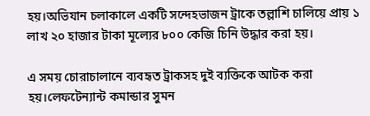হয়।অভিযান চলাকালে একটি সন্দেহভাজন ট্রাকে তল্লাশি চালিয়ে প্রায় ১ লাখ ২০ হাজার টাকা মূল্যের ৮০০ কেজি চিনি উদ্ধার করা হয়।

এ সময় চোরাচালানে ব্যবহৃত ট্রাকসহ দুই ব্যক্তিকে আটক করা হয়।লেফটেন্যান্ট কমান্ডার সুমন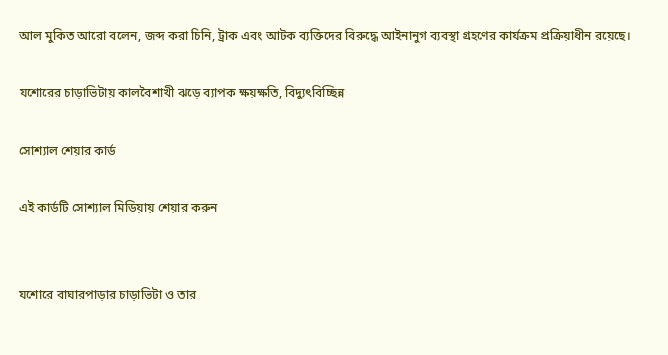আল মুকিত আরো বলেন, জব্দ করা চিনি, ট্রাক এবং আটক ব্যক্তিদের বিরুদ্ধে আইনানুগ ব্যবস্থা গ্রহণের কার্যক্রম প্রক্রিয়াধীন রয়েছে।

যশোরের চাড়াভিটায় কালবৈশাখী ঝড়ে ব্যাপক ক্ষয়ক্ষতি, বিদ্যুৎবিচ্ছিন্ন

সোশ্যাল শেয়ার কার্ড

এই কার্ডটি সোশ্যাল মিডিয়ায় শেয়ার করুন


যশোরে বাঘারপাড়ার চাড়াভিটা ও তার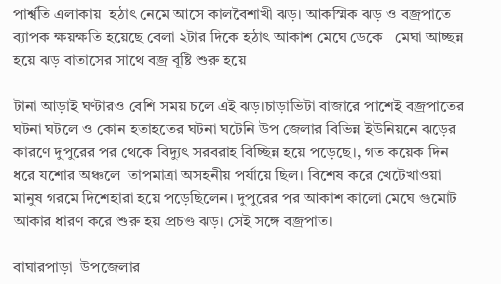পার্শ্বতি এলাকায়  হঠাৎ নেমে আসে কালবৈশাখী ঝড়। আকস্মিক ঝড় ও বজ্রপাতে ব্যাপক ক্ষয়ক্ষতি হয়েছে বেলা ২টার দিকে হঠাৎ আকাশ মেঘে ডেকে   মেঘা আচ্ছন্ন হয়ে ঝড় বাতাসের সাথে বজ্র বূষ্টি শুরু হয়ে

টানা আড়াই ঘণ্টারও বেশি সময় চলে এই ঝড়।চাড়াভিটা বাজারে পাশেই বজ্রপাতের ঘটনা ঘটলে ও কোন হতাহতের ঘটনা ঘটেনি উপ জেলার বিভিন্ন ইউনিয়নে ঝড়ের কারণে দুপুরের পর থেকে বিদ্যুৎ সরবরাহ বিচ্ছিন্ন হয়ে পড়েছে।, গত কয়েক দিন ধরে যশোর অঞ্চলে  তাপমাত্রা অসহনীয় পর্যায়ে ছিল। বিশেষ করে খেটেখাওয়া মানুষ গরমে দিশেহারা হয়ে পড়েছিলেন। দুপুরের পর আকাশ কালো মেঘে গুমোট আকার ধারণ করে শুরু হয় প্রচণ্ড ঝড়। সেই সঙ্গে বজ্রপাত।

বাঘারপাড়া  উপজেলার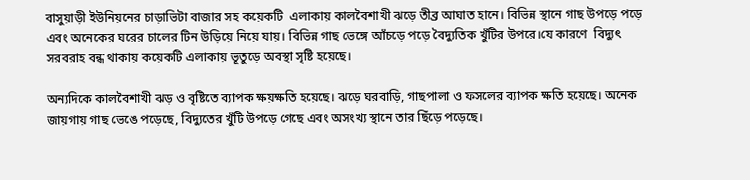বাসুয়াড়ী ইউনিয়নের চাড়াভিটা বাজার সহ কয়েকটি  এলাকায় কালবৈশাখী ঝড়ে তীব্র আঘাত হানে। বিভিন্ন স্থানে গাছ উপড়ে পড়ে এবং অনেকের ঘরের চালের টিন উড়িয়ে নিয়ে যায়। বিভিন্ন গাছ ভেঙ্গে আঁচড়ে পড়ে বৈদ্যুতিক খুঁটির উপরে।যে কারণে  বিদ্যুৎ সরবরাহ বন্ধ থাকায় কয়েকটি এলাকায় ভূতুড়ে অবস্থা সৃষ্টি হয়েছে।

অন্যদিকে কালবৈশাখী ঝড় ও বৃষ্টিতে ব্যাপক ক্ষয়ক্ষতি হয়েছে। ঝড়ে ঘরবাড়ি, গাছপালা ও ফসলের ব্যাপক ক্ষতি হয়েছে। অনেক জায়গায় গাছ ভেঙে পড়েছে, বিদ্যুতের খুঁটি উপড়ে গেছে এবং অসংখ্য স্থানে তার ছিঁড়ে পড়েছে।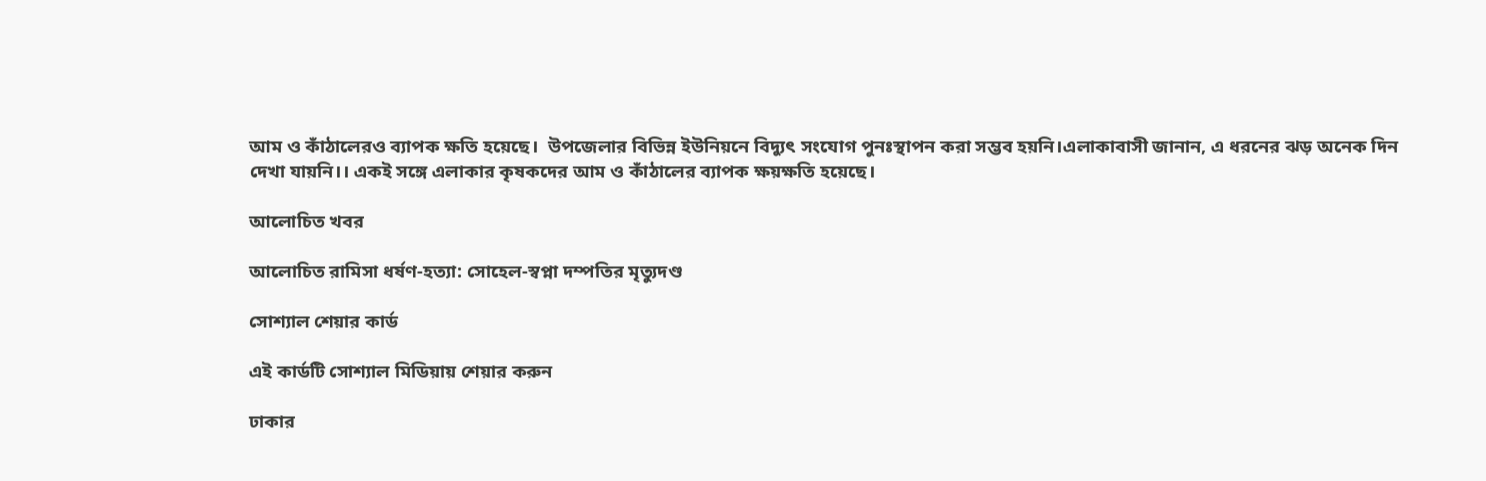আম ও কাঁঠালেরও ব্যাপক ক্ষতি হয়েছে।  উপজেলার বিভিন্ন ইউনিয়নে বিদ্যুৎ সংযোগ পুনঃস্থাপন করা সম্ভব হয়নি।এলাকাবাসী জানান, এ ধরনের ঝড় অনেক দিন দেখা যায়নি।। একই সঙ্গে এলাকার কৃষকদের আম ও কাঁঠালের ব্যাপক ক্ষয়ক্ষতি হয়েছে।

আলোচিত খবর

আলোচিত রামিসা ধর্ষণ-হত্যা: সোহেল-স্বপ্না দম্পতির মৃত্যুদণ্ড

সোশ্যাল শেয়ার কার্ড

এই কার্ডটি সোশ্যাল মিডিয়ায় শেয়ার করুন

ঢাকার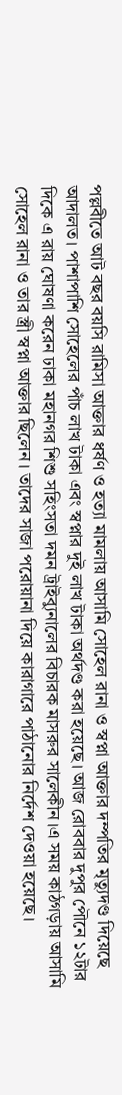পল্লবীতে আট বছর বয়সি রামিসা আক্তার ধর্ষণ ও হত্যা মামলায় আসামি সোহেল রানা ও স্বপ্না আক্তার দম্পতির মৃত্যুদণ্ড দিয়েছে আদালত। পাশাপাশি সোহেলের পাঁচ লাখ টাকা এবং স্বপ্নার দুই লাখ টাকা অর্থদণ্ড করা হয়েছে। আজ রোববার দুপুর পৌনে ১২টার দিকে এ রায় ঘোষণা করেন ঢাকা মহানগর শিশু সহিংসতা দমন ট্রাইব্যুনালের বিচারক মাসরুর সালেকীন।এ সময় কাঠগড়ায় আসামি সোহেল রানা ও তার স্ত্রী স্বপ্না আক্তার ছিলেন। তাদের সাজা পরোয়ানা দিয়ে কারাগারে পাঠানোর নির্দেশ দেওয়া হয়েছে।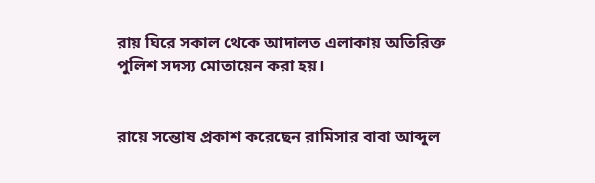রায় ঘিরে সকাল থেকে আদালত এলাকায় অতিরিক্ত পুলিশ সদস্য মোতায়েন করা হয়।


রায়ে সন্তোষ প্রকাশ করেছেন রামিসার বাবা আব্দুল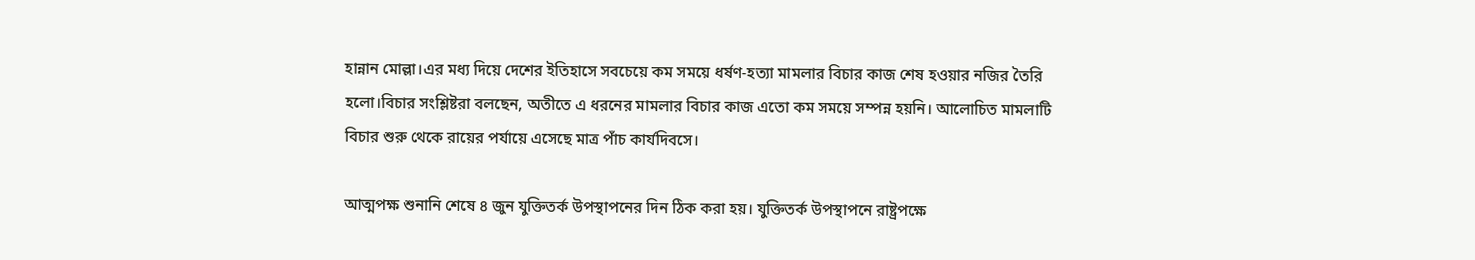হান্নান মোল্লা।এর মধ্য দিয়ে দেশের ইতিহাসে সবচেয়ে কম সময়ে ধর্ষণ-হত্যা মামলার বিচার কাজ শেষ হওয়ার নজির তৈরি হলো।বিচার সংশ্লিষ্টরা বলছেন, অতীতে এ ধরনের মামলার বিচার কাজ এতো কম সময়ে সম্পন্ন হয়নি। আলোচিত মামলাটি বিচার শুরু থেকে রায়ের পর্যায়ে এসেছে মাত্র পাঁচ কার্যদিবসে।

আত্মপক্ষ শুনানি শেষে ৪ জুন যুক্তিতর্ক উপস্থাপনের দিন ঠিক করা হয়। যুক্তিতর্ক উপস্থাপনে রাষ্ট্রপক্ষে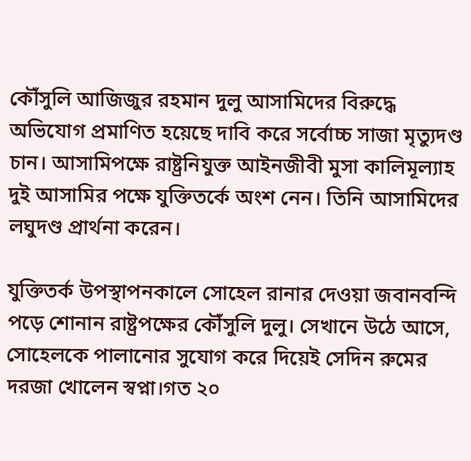কৌঁসুলি আজিজুর রহমান দুলু আসামিদের বিরুদ্ধে অভিযোগ প্রমাণিত হয়েছে দাবি করে সর্বোচ্চ সাজা মৃত্যুদণ্ড চান। আসামিপক্ষে রাষ্ট্রনিযুক্ত আইনজীবী মুসা কালিমূল্যাহ দুই আসামির পক্ষে যুক্তিতর্কে অংশ নেন। তিনি আসামিদের লঘুদণ্ড প্রার্থনা করেন।

যুক্তিতর্ক উপস্থাপনকালে সোহেল রানার দেওয়া জবানবন্দি পড়ে শোনান রাষ্ট্রপক্ষের কৌঁসুলি দুলু। সেখানে উঠে আসে, সোহেলকে পালানোর সুযোগ করে দিয়েই সেদিন রুমের দরজা খোলেন স্বপ্না।গত ২০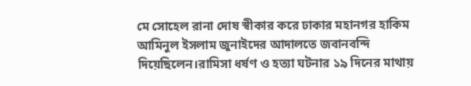মে সোহেল রানা দোষ স্বীকার করে ঢাকার মহানগর হাকিম আমিনুল ইসলাম জুনাইদের আদালতে জবানবন্দি দিয়েছিলেন।রামিসা ধর্ষণ ও হত্যা ঘটনার ১৯ দিনের মাথায়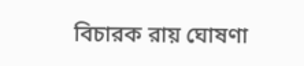বিচারক রায় ঘোষণা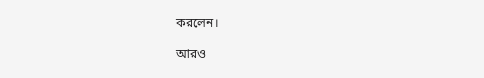করলেন।

আরও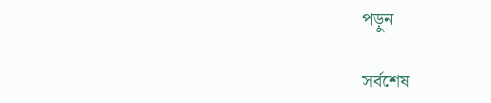পড়ুন

সর্বশেষ